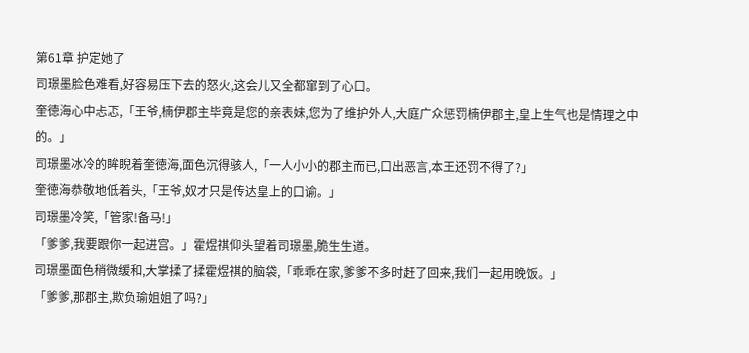第61章 护定她了
司璟墨脸色难看,好容易压下去的怒火,这会儿又全都窜到了心口。
奎徳海心中忐忑,「王爷,楠伊郡主毕竟是您的亲表妹,您为了维护外人,大庭广众惩罚楠伊郡主,皇上生气也是情理之中的。」
司璟墨冰冷的眸睨着奎徳海,面色沉得骇人,「一人小小的郡主而已,口出恶言,本王还罚不得了?」
奎徳海恭敬地低着头,「王爷,奴才只是传达皇上的口谕。」
司璟墨冷笑,「管家!备马!」
「爹爹,我要跟你一起进宫。」霍煜祺仰头望着司璟墨,脆生生道。
司璟墨面色稍微缓和,大掌揉了揉霍煜祺的脑袋,「乖乖在家,爹爹不多时赶了回来,我们一起用晚饭。」
「爹爹,那郡主,欺负瑜姐姐了吗?」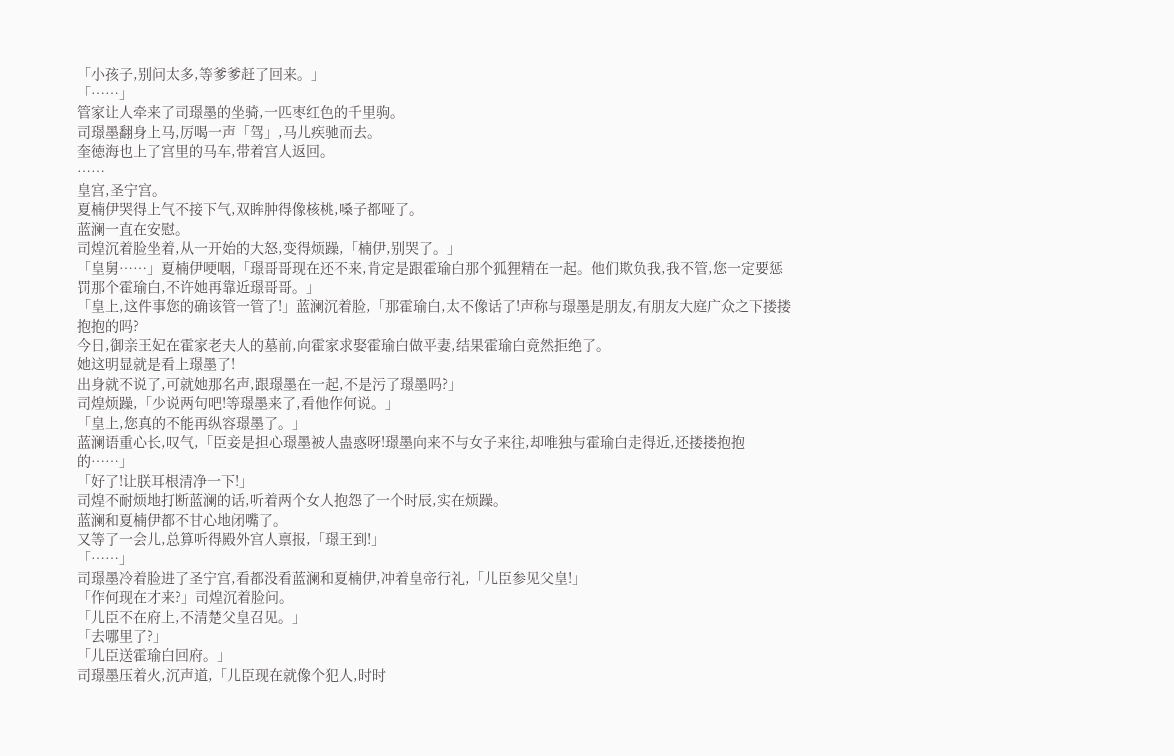「小孩子,别问太多,等爹爹赶了回来。」
「……」
管家让人牵来了司璟墨的坐骑,一匹枣红色的千里驹。
司璟墨翻身上马,厉喝一声「驾」,马儿疾驰而去。
奎徳海也上了宫里的马车,带着宫人返回。
……
皇宫,圣宁宫。
夏楠伊哭得上气不接下气,双眸肿得像核桃,嗓子都哑了。
蓝澜一直在安慰。
司煌沉着脸坐着,从一开始的大怒,变得烦躁,「楠伊,别哭了。」
「皇舅……」夏楠伊哽咽,「璟哥哥现在还不来,肯定是跟霍瑜白那个狐狸精在一起。他们欺负我,我不管,您一定要惩罚那个霍瑜白,不许她再靠近璟哥哥。」
「皇上,这件事您的确该管一管了!」蓝澜沉着脸,「那霍瑜白,太不像话了!声称与璟墨是朋友,有朋友大庭广众之下搂搂抱抱的吗?
今日,御亲王妃在霍家老夫人的墓前,向霍家求娶霍瑜白做平妻,结果霍瑜白竟然拒绝了。
她这明显就是看上璟墨了!
出身就不说了,可就她那名声,跟璟墨在一起,不是污了璟墨吗?」
司煌烦躁,「少说两句吧!等璟墨来了,看他作何说。」
「皇上,您真的不能再纵容璟墨了。」
蓝澜语重心长,叹气,「臣妾是担心璟墨被人蛊惑呀!璟墨向来不与女子来往,却唯独与霍瑜白走得近,还搂搂抱抱的……」
「好了!让朕耳根清净一下!」
司煌不耐烦地打断蓝澜的话,听着两个女人抱怨了一个时辰,实在烦躁。
蓝澜和夏楠伊都不甘心地闭嘴了。
又等了一会儿,总算听得殿外宫人禀报,「璟王到!」
「……」
司璟墨冷着脸进了圣宁宫,看都没看蓝澜和夏楠伊,冲着皇帝行礼,「儿臣参见父皇!」
「作何现在才来?」司煌沉着脸问。
「儿臣不在府上,不清楚父皇召见。」
「去哪里了?」
「儿臣送霍瑜白回府。」
司璟墨压着火,沉声道,「儿臣现在就像个犯人,时时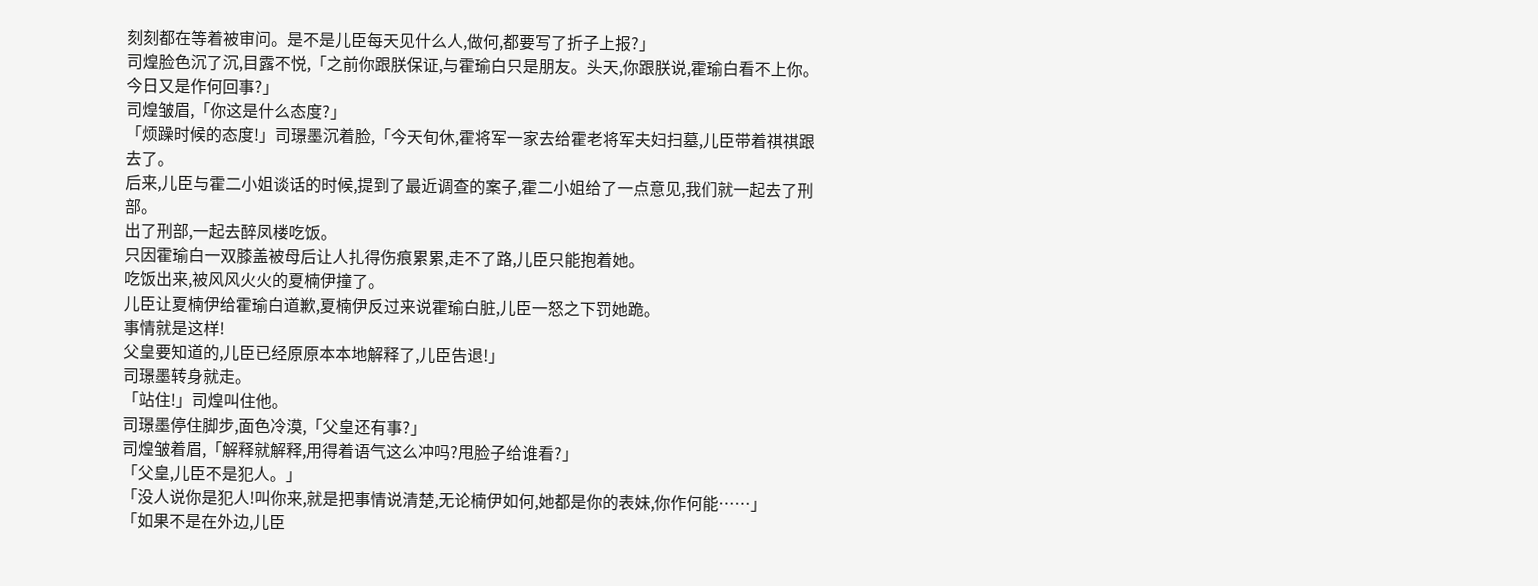刻刻都在等着被审问。是不是儿臣每天见什么人,做何,都要写了折子上报?」
司煌脸色沉了沉,目露不悦,「之前你跟朕保证,与霍瑜白只是朋友。头天,你跟朕说,霍瑜白看不上你。今日又是作何回事?」
司煌皱眉,「你这是什么态度?」
「烦躁时候的态度!」司璟墨沉着脸,「今天旬休,霍将军一家去给霍老将军夫妇扫墓,儿臣带着祺祺跟去了。
后来,儿臣与霍二小姐谈话的时候,提到了最近调查的案子,霍二小姐给了一点意见,我们就一起去了刑部。
出了刑部,一起去醉凤楼吃饭。
只因霍瑜白一双膝盖被母后让人扎得伤痕累累,走不了路,儿臣只能抱着她。
吃饭出来,被风风火火的夏楠伊撞了。
儿臣让夏楠伊给霍瑜白道歉,夏楠伊反过来说霍瑜白脏,儿臣一怒之下罚她跪。
事情就是这样!
父皇要知道的,儿臣已经原原本本地解释了,儿臣告退!」
司璟墨转身就走。
「站住!」司煌叫住他。
司璟墨停住脚步,面色冷漠,「父皇还有事?」
司煌皱着眉,「解释就解释,用得着语气这么冲吗?甩脸子给谁看?」
「父皇,儿臣不是犯人。」
「没人说你是犯人!叫你来,就是把事情说清楚,无论楠伊如何,她都是你的表妹,你作何能……」
「如果不是在外边,儿臣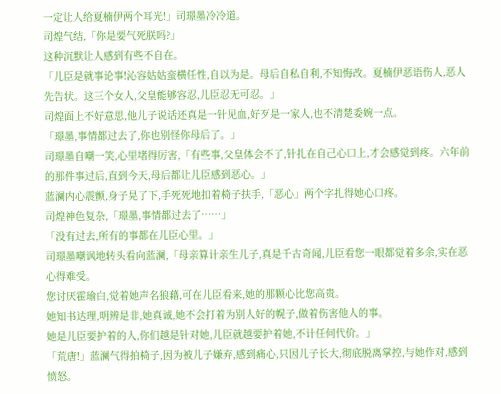一定让人给夏楠伊两个耳光!」司璟墨冷冷道。
司煌气结,「你是要气死朕吗?」
这种沉默让人感到有些不自在。
「儿臣是就事论事!沁容姑姑蛮横任性,自以为是。母后自私自利,不知悔改。夏楠伊恶语伤人,恶人先告状。这三个女人,父皇能够容忍,儿臣忍无可忍。」
司煌面上不好意思,他儿子说话还真是一针见血,好歹是一家人,也不清楚委婉一点。
「璟墨,事情都过去了,你也别怪你母后了。」
司璟墨自嘲一笑,心里堵得厉害,「有些事,父皇体会不了,针扎在自己心口上,才会感觉到疼。六年前的那件事过后,直到今天,母后都让儿臣感到恶心。」
蓝澜内心震颤,身子晃了下,手死死地扣着椅子扶手,「恶心」两个字扎得她心口疼。
司煌神色复杂,「璟墨,事情都过去了……」
「没有过去,所有的事都在儿臣心里。」
司璟墨嘲讽地转头看向蓝澜,「母亲算计亲生儿子,真是千古奇闻,儿臣看您一眼都觉着多余,实在恶心得难受。
您讨厌霍瑜白,觉着她声名狼藉,可在儿臣看来,她的那颗心比您高贵。
她知书达理,明辨是非,她真诚,她不会打着为别人好的幌子,做着伤害他人的事。
她是儿臣要护着的人,你们越是针对她,儿臣就越要护着她,不计任何代价。」
「荒唐!」蓝澜气得拍椅子,因为被儿子嫌弃,感到痛心,只因儿子长大,彻底脱离掌控,与她作对,感到愤怒。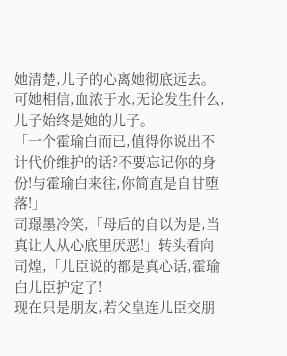她清楚,儿子的心离她彻底远去。
可她相信,血浓于水,无论发生什么,儿子始终是她的儿子。
「一个霍瑜白而已,值得你说出不计代价维护的话?不要忘记你的身份!与霍瑜白来往,你简直是自甘堕落!」
司璟墨冷笑,「母后的自以为是,当真让人从心底里厌恶!」转头看向司煌,「儿臣说的都是真心话,霍瑜白儿臣护定了!
现在只是朋友,若父皇连儿臣交朋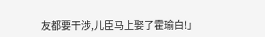友都要干涉,儿臣马上娶了霍瑜白!」